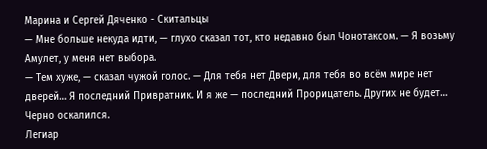Марина и Сергей Дяченко - Скитальцы
— Мне больше некуда идти, — глухо сказал тот, кто недавно был Чонотаксом. — Я возьму Амулет, у меня нет выбора.
— Тем хуже, — сказал чужой голос. — Для тебя нет Двери, для тебя во всём мире нет дверей… Я последний Привратник. И я же — последний Прорицатель. Других не будет…
Черно оскалился.
Легиар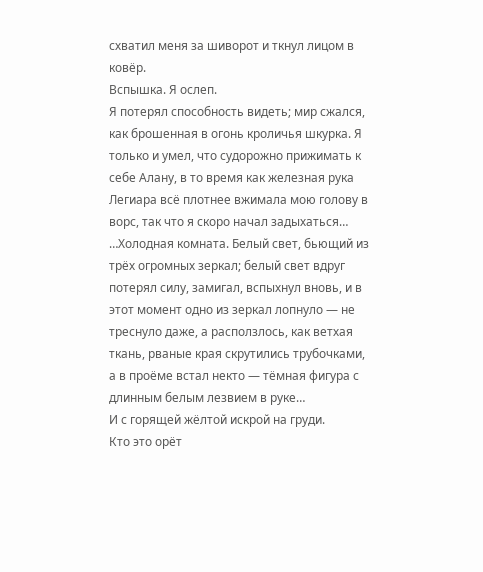схватил меня за шиворот и ткнул лицом в ковёр.
Вспышка. Я ослеп.
Я потерял способность видеть; мир сжался, как брошенная в огонь кроличья шкурка. Я только и умел, что судорожно прижимать к себе Алану, в то время как железная рука Легиара всё плотнее вжимала мою голову в ворс, так что я скоро начал задыхаться…
…Холодная комната. Белый свет, бьющий из трёх огромных зеркал; белый свет вдруг потерял силу, замигал, вспыхнул вновь, и в этот момент одно из зеркал лопнуло — не треснуло даже, а расползлось, как ветхая ткань, рваные края скрутились трубочками, а в проёме встал некто — тёмная фигура с длинным белым лезвием в руке…
И с горящей жёлтой искрой на груди.
Кто это орёт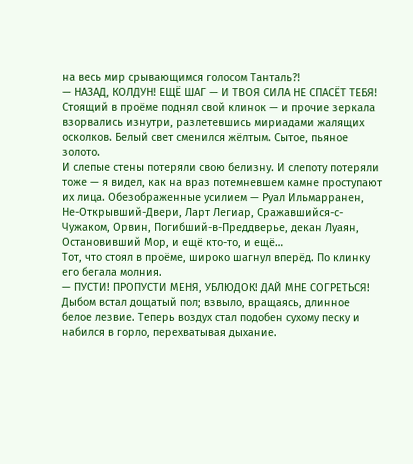на весь мир срывающимся голосом Танталь?!
— НАЗАД, КОЛДУН! ЕЩЁ ШАГ — И ТВОЯ СИЛА НЕ СПАСЁТ ТЕБЯ!
Стоящий в проёме поднял свой клинок — и прочие зеркала взорвались изнутри, разлетевшись мириадами жалящих осколков. Белый свет сменился жёлтым. Сытое, пьяное золото.
И слепые стены потеряли свою белизну. И слепоту потеряли тоже — я видел, как на враз потемневшем камне проступают их лица. Обезображенные усилием — Руал Ильмарранен, Не-Открывший-Двери, Ларт Легиар, Сражавшийся-с-Чужаком, Орвин, Погибший-в-Преддверье, декан Луаян, Остановивший Мор, и ещё кто-то, и ещё…
Тот, что стоял в проёме, широко шагнул вперёд. По клинку его бегала молния.
— ПУСТИ! ПРОПУСТИ МЕНЯ, УБЛЮДОК! ДАЙ МНЕ СОГРЕТЬСЯ!
Дыбом встал дощатый пол; взвыло, вращаясь, длинное белое лезвие. Теперь воздух стал подобен сухому песку и набился в горло, перехватывая дыхание.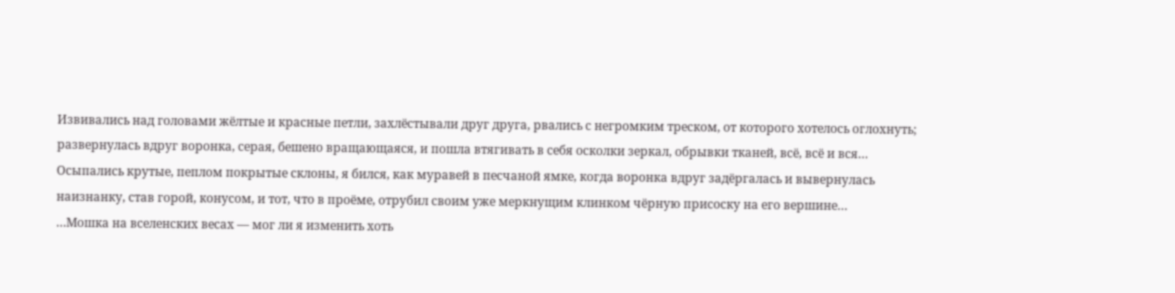Извивались над головами жёлтые и красные петли, захлёстывали друг друга, рвались с негромким треском, от которого хотелось оглохнуть; развернулась вдруг воронка, серая, бешено вращающаяся, и пошла втягивать в себя осколки зеркал, обрывки тканей, всё, всё и вся… Осыпались крутые, пеплом покрытые склоны, я бился, как муравей в песчаной ямке, когда воронка вдруг задёргалась и вывернулась наизнанку, став горой, конусом, и тот, что в проёме, отрубил своим уже меркнущим клинком чёрную присоску на его вершине…
…Мошка на вселенских весах — мог ли я изменить хоть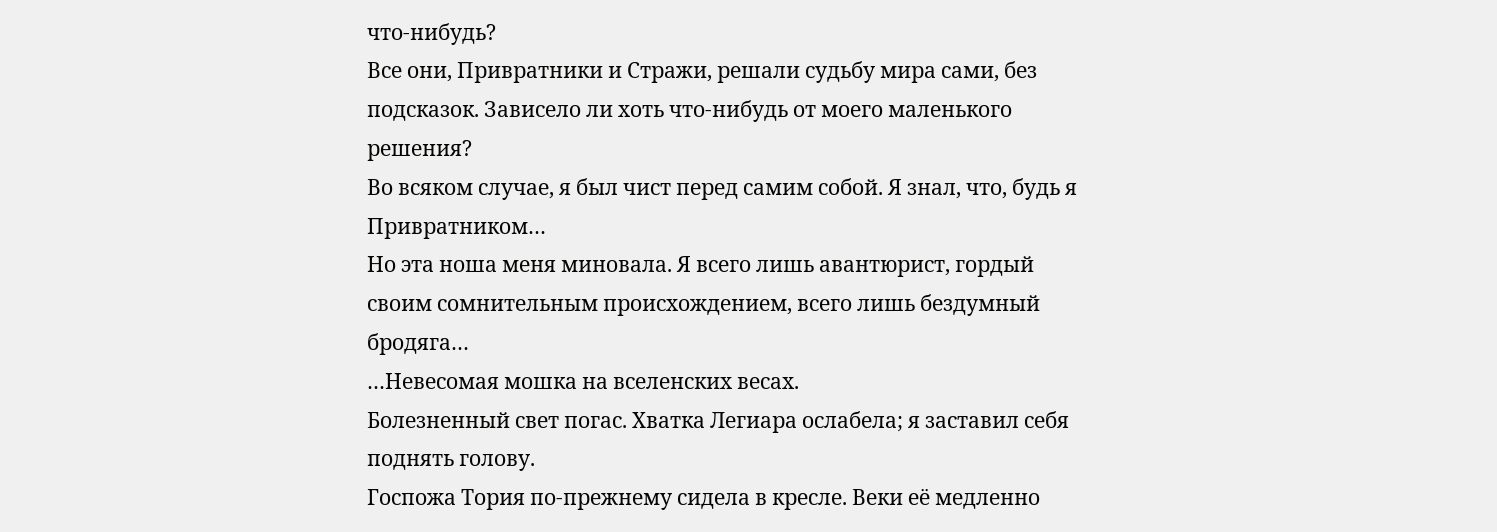что-нибудь?
Все они, Привратники и Стражи, решали судьбу мира сами, без подсказок. Зависело ли хоть что-нибудь от моего маленького решения?
Во всяком случае, я был чист перед самим собой. Я знал, что, будь я Привратником…
Но эта ноша меня миновала. Я всего лишь авантюрист, гордый своим сомнительным происхождением, всего лишь бездумный бродяга…
…Невесомая мошка на вселенских весах.
Болезненный свет погас. Хватка Легиара ослабела; я заставил себя поднять голову.
Госпожа Тория по-прежнему сидела в кресле. Веки её медленно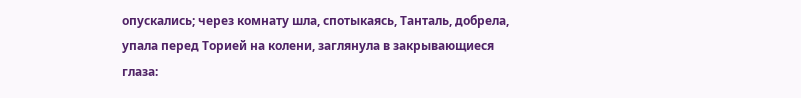опускались; через комнату шла, спотыкаясь, Танталь, добрела, упала перед Торией на колени, заглянула в закрывающиеся глаза: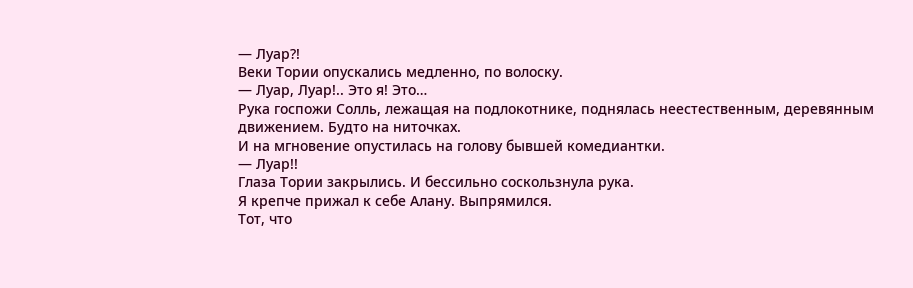— Луар?!
Веки Тории опускались медленно, по волоску.
— Луар, Луар!.. Это я! Это…
Рука госпожи Солль, лежащая на подлокотнике, поднялась неестественным, деревянным движением. Будто на ниточках.
И на мгновение опустилась на голову бывшей комедиантки.
— Луар!!
Глаза Тории закрылись. И бессильно соскользнула рука.
Я крепче прижал к себе Алану. Выпрямился.
Тот, что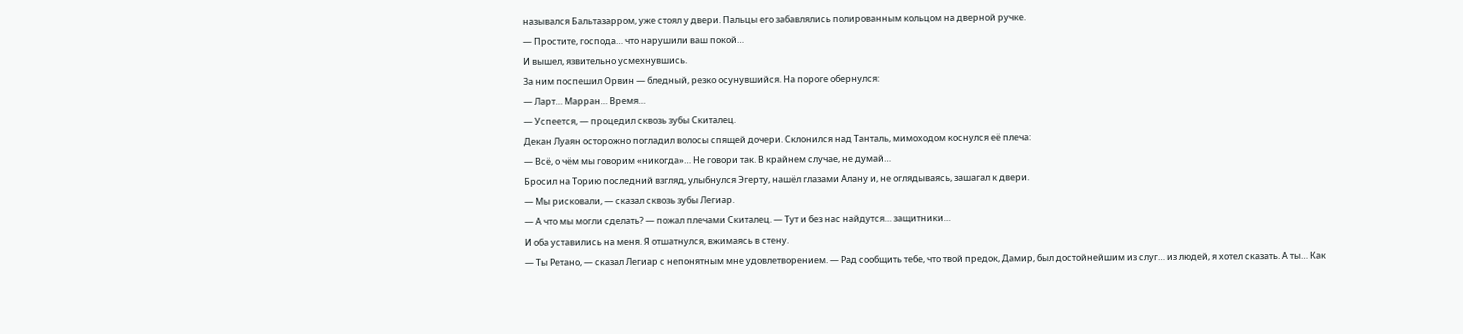назывался Бальтазарром, уже стоял у двери. Пальцы его забавлялись полированным кольцом на дверной ручке.
— Простите, господа… что нарушили ваш покой…
И вышел, язвительно усмехнувшись.
За ним поспешил Орвин — бледный, резко осунувшийся. На пороге обернулся:
— Ларт… Марран… Время…
— Успеется, — процедил сквозь зубы Скиталец.
Декан Луаян осторожно погладил волосы спящей дочери. Склонился над Танталь, мимоходом коснулся её плеча:
— Всё, о чём мы говорим «никогда»… Не говори так. В крайнем случае, не думай…
Бросил на Торию последний взгляд, улыбнулся Эгерту, нашёл глазами Алану и, не оглядываясь, зашагал к двери.
— Мы рисковали, — сказал сквозь зубы Легиар.
— А что мы могли сделать? — пожал плечами Скиталец. — Тут и без нас найдутся… защитники…
И оба уставились на меня. Я отшатнулся, вжимаясь в стену.
— Ты Ретано, — сказал Легиар с непонятным мне удовлетворением. — Рад сообщить тебе, что твой предок, Дамир, был достойнейшим из слуг… из людей, я хотел сказать. А ты… Как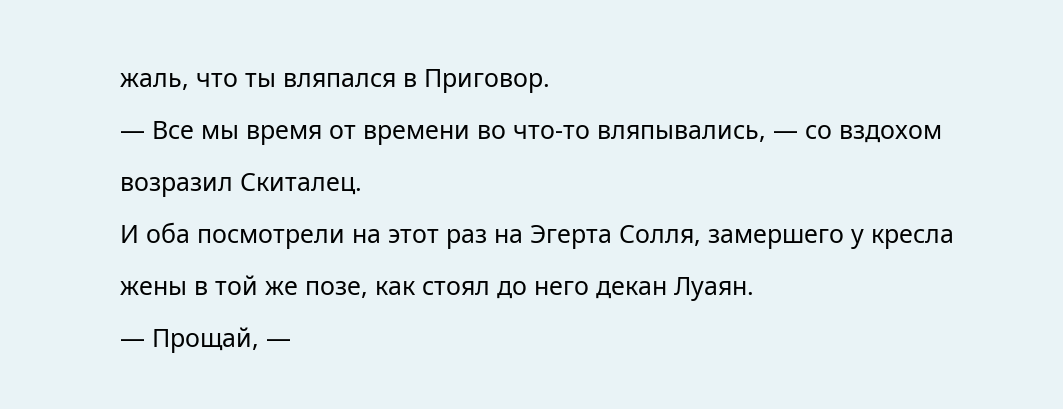жаль, что ты вляпался в Приговор.
— Все мы время от времени во что-то вляпывались, — со вздохом возразил Скиталец.
И оба посмотрели на этот раз на Эгерта Солля, замершего у кресла жены в той же позе, как стоял до него декан Луаян.
— Прощай, —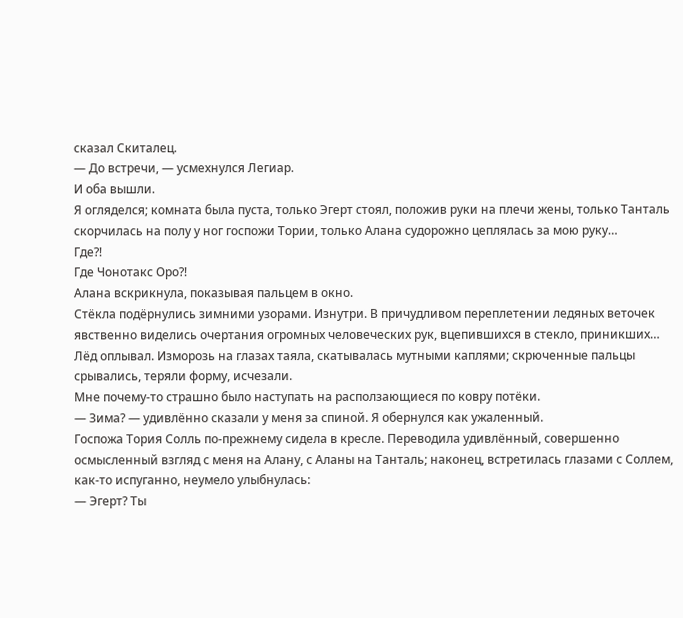сказал Скиталец.
— До встречи, — усмехнулся Легиар.
И оба вышли.
Я огляделся; комната была пуста, только Эгерт стоял, положив руки на плечи жены, только Танталь скорчилась на полу у ног госпожи Тории, только Алана судорожно цеплялась за мою руку…
Где?!
Где Чонотакс Оро?!
Алана вскрикнула, показывая пальцем в окно.
Стёкла подёрнулись зимними узорами. Изнутри. В причудливом переплетении ледяных веточек явственно виделись очертания огромных человеческих рук, вцепившихся в стекло, приникших…
Лёд оплывал. Изморозь на глазах таяла, скатывалась мутными каплями; скрюченные пальцы срывались, теряли форму, исчезали.
Мне почему-то страшно было наступать на расползающиеся по ковру потёки.
— Зима? — удивлённо сказали у меня за спиной. Я обернулся как ужаленный.
Госпожа Тория Солль по-прежнему сидела в кресле. Переводила удивлённый, совершенно осмысленный взгляд с меня на Алану, с Аланы на Танталь; наконец, встретилась глазами с Соллем, как-то испуганно, неумело улыбнулась:
— Эгерт? Ты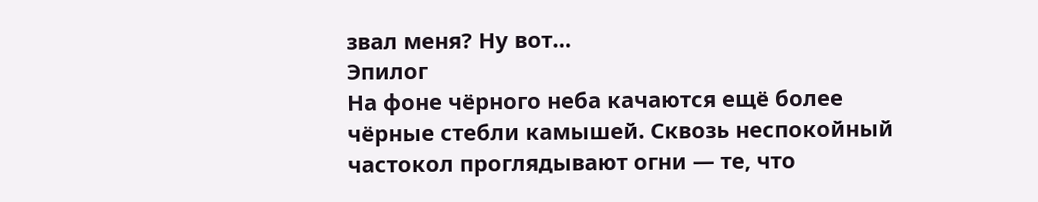звал меня? Ну вот…
Эпилог
На фоне чёрного неба качаются ещё более чёрные стебли камышей. Сквозь неспокойный частокол проглядывают огни — те, что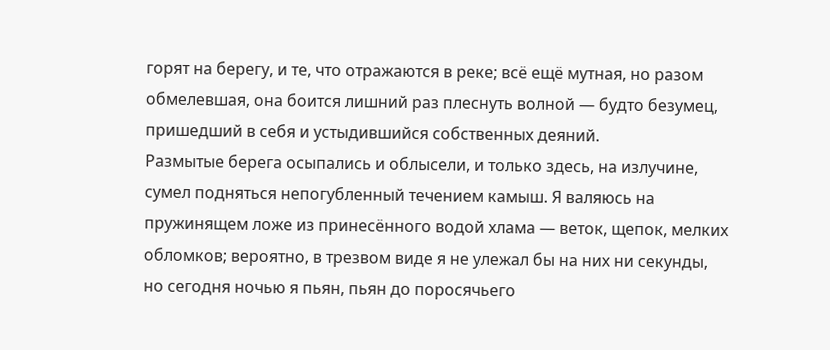горят на берегу, и те, что отражаются в реке; всё ещё мутная, но разом обмелевшая, она боится лишний раз плеснуть волной — будто безумец, пришедший в себя и устыдившийся собственных деяний.
Размытые берега осыпались и облысели, и только здесь, на излучине, сумел подняться непогубленный течением камыш. Я валяюсь на пружинящем ложе из принесённого водой хлама — веток, щепок, мелких обломков; вероятно, в трезвом виде я не улежал бы на них ни секунды, но сегодня ночью я пьян, пьян до поросячьего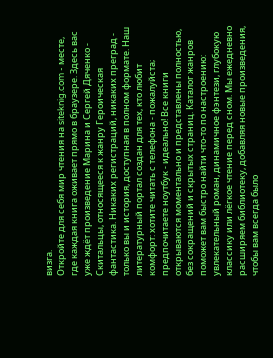визга.
Откройте для себя мир чтения на siteknig.com - месте, где каждая книга оживает прямо в браузере. Здесь вас уже ждёт произведение Марина и Сергей Дяченко - Скитальцы, относящееся к жанру Героическая фантастика. Никаких регистраций, никаких преград - только вы и история, доступная в полном формате. Наш литературный портал создан для тех, кто любит комфорт: хотите читать с телефона - пожалуйста; предпочитаете ноутбук - идеально! Все книги открываются моментально и представлены полностью, без сокращений и скрытых страниц. Каталог жанров поможет вам быстро найти что-то по настроению: увлекательный роман, динамичное фэнтези, глубокую классику или лёгкое чтение перед сном. Мы ежедневно расширяем библиотеку, добавляя новые произведения, чтобы вам всегда было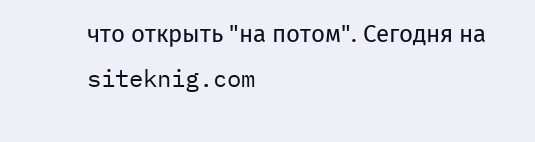что открыть "на потом". Сегодня на siteknig.com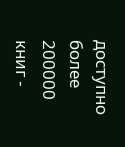доступно более 200000 книг -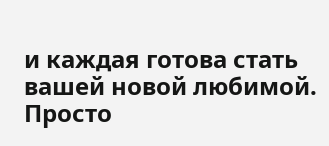и каждая готова стать вашей новой любимой. Просто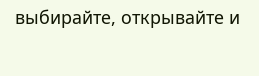выбирайте, открывайте и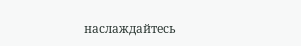наслаждайтесь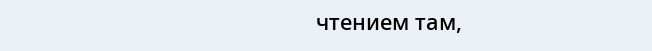чтением там,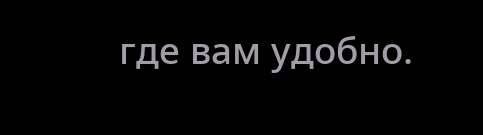где вам удобно.